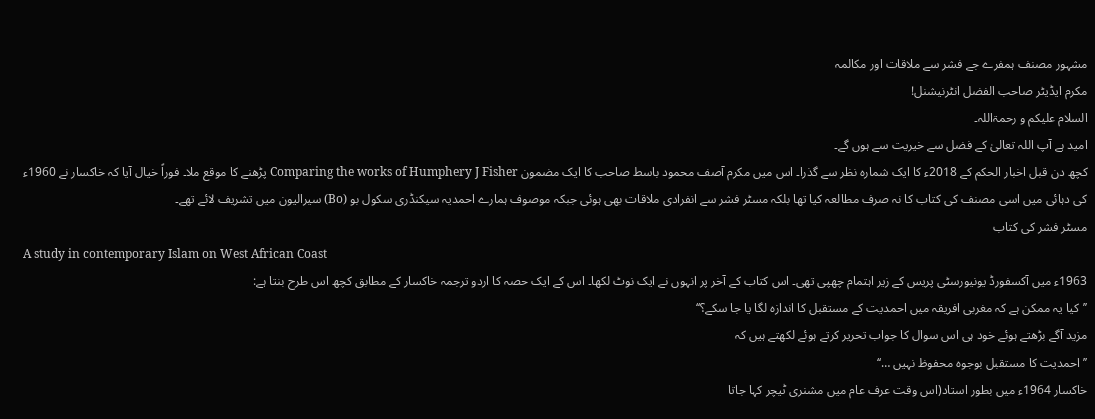مشہور مصنف ہمفرے جے فشر سے ملاقات اور مکالمہ
مکرم ایڈیٹر صاحب الفضل انٹرنیشنل!
السلام علیکم و رحمۃاللہ۔
امید ہے آپ اللہ تعالیٰ کے فضل سے خیریت سے ہوں گے۔
کچھ دن قبل اخبار الحکم کے 2018ء کا ایک شمارہ نظر سے گذرا۔ اس میں مکرم آصف محمود باسط صاحب کا ایک مضمون Comparing the works of Humphery J Fisher پڑھنے کا موقع ملا۔ فوراً خیال آیا کہ خاکسار نے 1960ء کی دہائی میں اسی مصنف کی کتاب کا نہ صرف مطالعہ کیا تھا بلکہ مسٹر فشر سے انفرادی ملاقات بھی ہوئی جبکہ موصوف ہمارے احمدیہ سیکنڈری سکول بو (Bo) سیرالیون میں تشریف لائے تھے۔
مسٹر فشر کی کتاب
A study in contemporary Islam on West African Coast
1963ء میں آکسفورڈ یونیورسٹی پریس کے زیر اہتمام چھپی تھی۔ اس کتاب کے آخر پر انہوں نے ایک نوٹ لکھا۔ اس کے ایک حصہ کا اردو ترجمہ خاکسار کے مطابق کچھ اس طرح بنتا ہے:
’’کیا یہ ممکن ہے کہ مغربی افریقہ میں احمدیت کے مستقبل کا اندازہ لگا یا جا سکے؟‘‘
مزید آگے بڑھتے ہوئے خود ہی اس سوال کا جواب تحریر کرتے ہوئے لکھتے ہیں کہ
’’احمدیت کا مستقبل بوجوہ محفوظ نہیں …‘‘
خاکسار 1964ء میں بطور استاد(اس وقت عرف عام میں مشنری ٹیچر کہا جاتا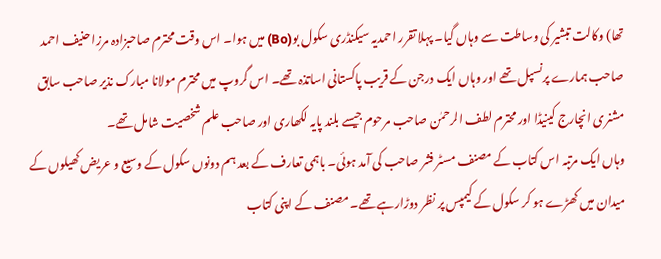تھا) وکالت تبشیر کی وساطت سے وہاں گیا۔ پہلا تقرر احمدیہ سیکنڈری سکول بو(Bo) میں ہوا۔ اس وقت محترم صاحبزادہ مرزا حنیف احمد صاحب ہمارے پرنسپل تھے اور وہاں ایک درجن کے قریب پاکستانی اساتذہ تھے۔ اس گروپ میں محترم مولانا مبارک نذیر صاحب سابق مشنری انچارج کینیڈا اور محترم لطف الرحمٰن صاحب مرحوم جیسے بلند پایہ لکھاری اور صاحب علم شخصیت شامل تھے۔
وہاں ایک مرتبہ اس کتاب کے مصنف مسٹر فشر صاحب کی آمد ہوئی۔ باہمی تعارف کے بعد ہم دونوں سکول کے وسیع و عریض کھیلوں کے میدان میں کھڑے ہو کر سکول کے کیمپس پر نظر دوڑارہے تھے۔ مصنف کے اپنی کتاب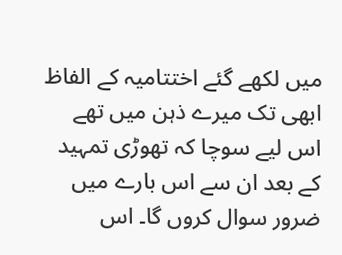میں لکھے گئے اختتامیہ کے الفاظ ابھی تک میرے ذہن میں تھے اس لیے سوچا کہ تھوڑی تمہید کے بعد ان سے اس بارے میں ضرور سوال کروں گا۔ اس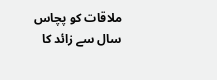ملاقات کو پچاس سال سے زائد کا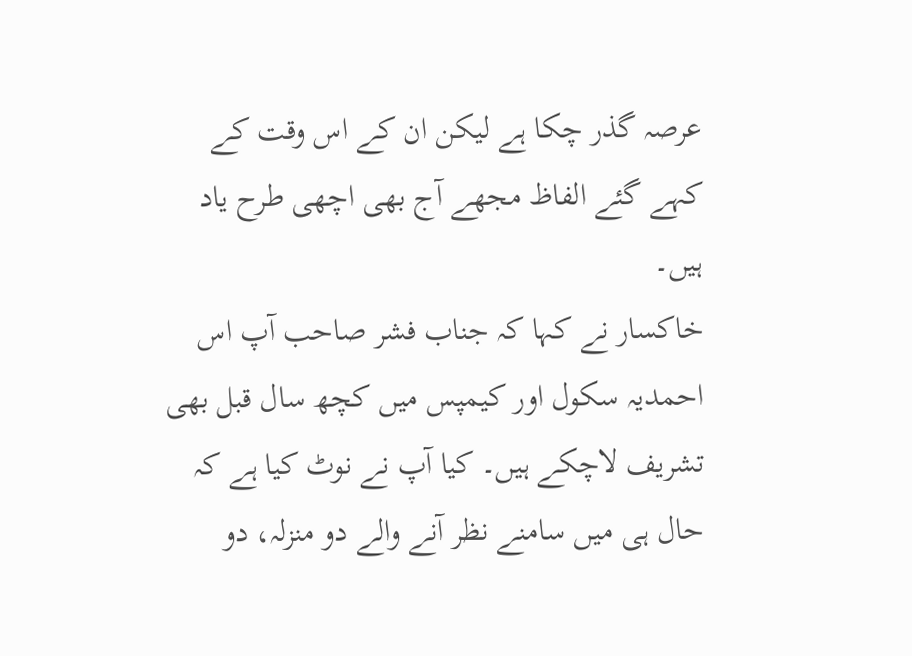عرصہ گذر چکا ہے لیکن ان کے اس وقت کے کہے گئے الفاظ مجھے آج بھی اچھی طرح یاد ہیں۔
خاکسار نے کہا کہ جناب فشر صاحب آپ اس احمدیہ سکول اور کیمپس میں کچھ سال قبل بھی تشریف لاچکے ہیں۔ کیا آپ نے نوٹ کیا ہے کہ حال ہی میں سامنے نظر آنے والے دو منزلہ، دو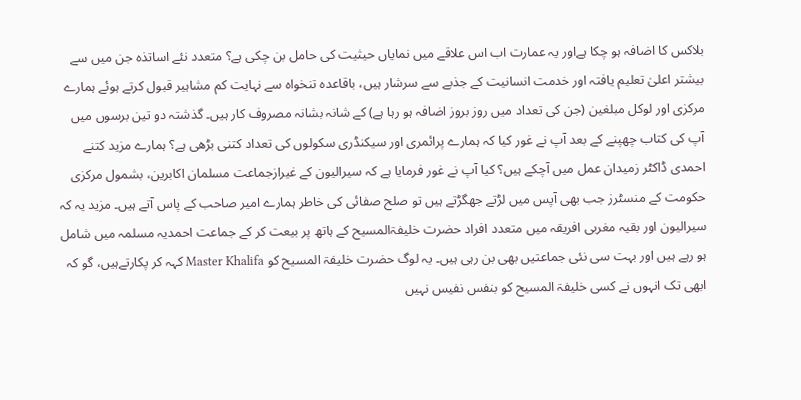بلاکس کا اضافہ ہو چکا ہےاور یہ عمارت اب اس علاقے میں نمایاں حیثیت کی حامل بن چکی ہے؟ متعدد نئے اساتذہ جن میں سے بیشتر اعلیٰ تعلیم یافتہ اور خدمت انسانیت کے جذبے سے سرشار ہیں، باقاعدہ تنخواہ سے نہایت کم مشاہیر قبول کرتے ہوئے ہمارے مرکزی اور لوکل مبلغین (جن کی تعداد میں روز بروز اضافہ ہو رہا ہے) کے شانہ بشانہ مصروف کار ہیں۔ گذشتہ دو تین برسوں میں آپ کی کتاب چھپنے کے بعد آپ نے غور کیا کہ ہمارے پرائمری اور سیکنڈری سکولوں کی تعداد کتنی بڑھی ہے؟ ہمارے مزید کتنے احمدی ڈاکٹر زمیدان عمل میں آچکے ہیں؟ کیا آپ نے غور فرمایا ہے کہ سیرالیون کے غیرازجماعت مسلمان اکابرین، بشمول مرکزی حکومت کے منسٹرز جب بھی آپس میں لڑتے جھگڑتے ہیں تو صلح صفائی کی خاطر ہمارے امیر صاحب کے پاس آتے ہیں۔ مزید یہ کہ سیرالیون اور بقیہ مغربی افریقہ میں متعدد افراد حضرت خلیفۃالمسیح کے ہاتھ پر بیعت کر کے جماعت احمدیہ مسلمہ میں شامل ہو رہے ہیں اور بہت سی نئی جماعتیں بھی بن رہی ہیں۔ یہ لوگ حضرت خلیفۃ المسیح کو Master Khalifa کہہ کر پکارتےہیں، گو کہ ابھی تک انہوں نے کسی خلیفۃ المسیح کو بنفس نفیس نہیں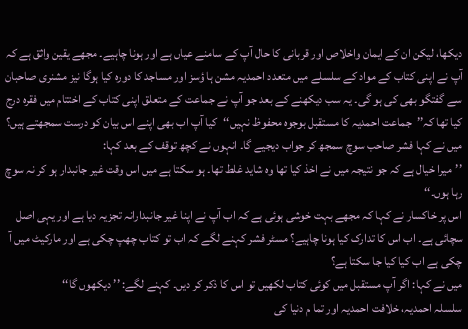دیکھا، لیکن ان کے ایمان واخلاص اور قربانی کا حال آپ کے سامنے عیاں ہے اور ہونا چاہیے۔ مجھے یقین واثق ہے کہ آپ نے اپنی کتاب کے مواد کے سلسلے میں متعدد احمدیہ مشن ہا ؤسز اور مساجد کا دورہ کیا ہوگا نیز مشنری صاحبان سے گفتگو بھی کی ہو گی۔ یہ سب دیکھنے کے بعد جو آپ نے جماعت کے متعلق اپنی کتاب کے اختتام میں فقرہ درج کیا تھا کہ’’جماعت احمدیہ کا مستقبل بوجوہ محفوظ نہیں‘‘کیا آپ اب بھی اپنے اس بیان کو درست سمجھتے ہیں؟ میں نے کہا فشر صاحب سوچ سمجھ کر جواب دیجیے گا۔ انہوں نے کچھ توقف کے بعد کہا:
’’میرا خیال ہے کہ جو نتیجہ میں نے اخذ کیا تھا وہ شاید غلط تھا۔ ہو سکتا ہے میں اس وقت غیر جانبدار ہو کر نہ سوچ رہا ہوں۔‘‘
اس پر خاکسار نے کہا کہ مجھے بہت خوشی ہوئی ہے کہ اب آپ نے اپنا غیر جانبدارانہ تجزیہ دیا ہے اور یہی اصل سچائی ہے۔ اب اس کا تدارک کیا ہونا چاہیے؟ مسٹر فشر کہنے لگے کہ اب تو کتاب چھپ چکی ہے اور مارکیٹ میں آ چکی ہے اب کیا کیا جا سکتا ہے؟
میں نے کہا: اگر آپ مستقبل میں کوئی کتاب لکھیں تو اس کا ذکر کر دیں۔ کہنے لگے: ’’ دیکھوں گا‘‘
سلسلہ احمدیہ، خلافت احمدیہ اور تما م دنیا کی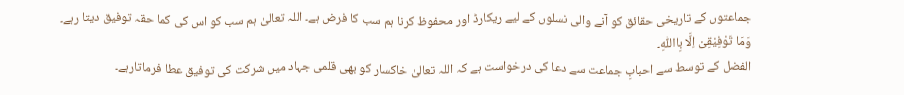جماعتوں کے تاریخی حقائق کو آنے والی نسلوں کے لیے ریکارڈ اور محفوظ کرنا ہم سب کا فرض ہے۔ اللہ تعالیٰ ہم سب کو اس کی کما حقہ توفیق دیتا رہے۔
وَمَا تَوْفِیْقِیْ اِلَّا بِااللّٰہِ۔
الفضل کے توسط سے احبابِ جماعت سے دعا کی درخواست ہے کہ اللہ تعالیٰ خاکسار کو بھی قلمی جہاد میں شرکت کی توفیق عطا فرماتارہے۔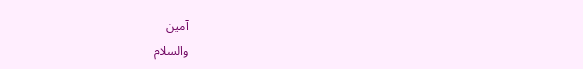آمین
والسلام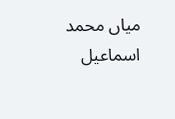میاں محمد اسماعیل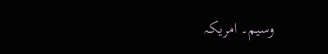وسیم۔ امریکہ